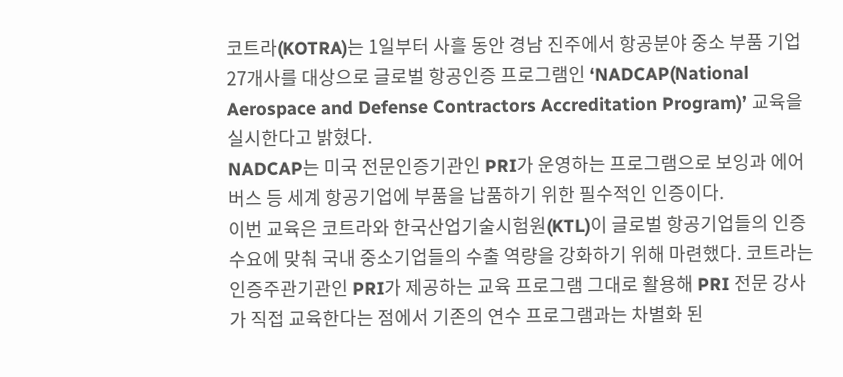코트라(KOTRA)는 1일부터 사흘 동안 경남 진주에서 항공분야 중소 부품 기업 27개사를 대상으로 글로벌 항공인증 프로그램인 ‘NADCAP(National Aerospace and Defense Contractors Accreditation Program)’ 교육을 실시한다고 밝혔다.
NADCAP는 미국 전문인증기관인 PRI가 운영하는 프로그램으로 보잉과 에어버스 등 세계 항공기업에 부품을 납품하기 위한 필수적인 인증이다.
이번 교육은 코트라와 한국산업기술시험원(KTL)이 글로벌 항공기업들의 인증 수요에 맞춰 국내 중소기업들의 수출 역량을 강화하기 위해 마련했다. 코트라는 인증주관기관인 PRI가 제공하는 교육 프로그램 그대로 활용해 PRI 전문 강사가 직접 교육한다는 점에서 기존의 연수 프로그램과는 차별화 된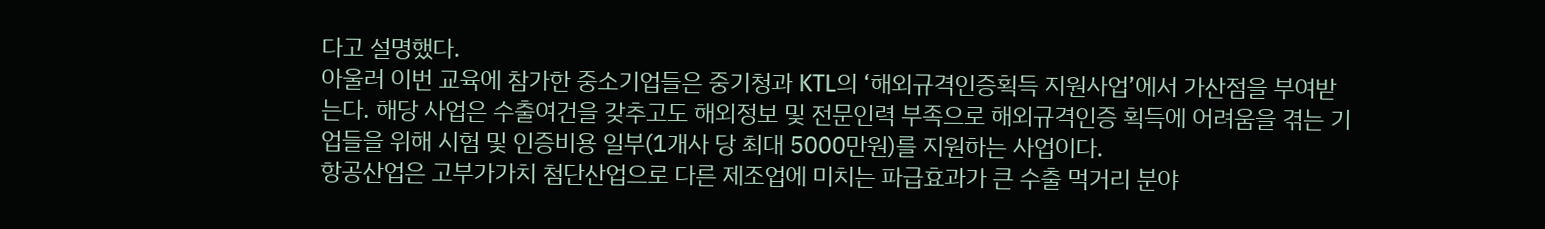다고 설명했다.
아울러 이번 교육에 참가한 중소기업들은 중기청과 KTL의 ‘해외규격인증획득 지원사업’에서 가산점을 부여받는다. 해당 사업은 수출여건을 갖추고도 해외정보 및 전문인력 부족으로 해외규격인증 획득에 어려움을 겪는 기업들을 위해 시험 및 인증비용 일부(1개사 당 최대 5000만원)를 지원하는 사업이다.
항공산업은 고부가가치 첨단산업으로 다른 제조업에 미치는 파급효과가 큰 수출 먹거리 분야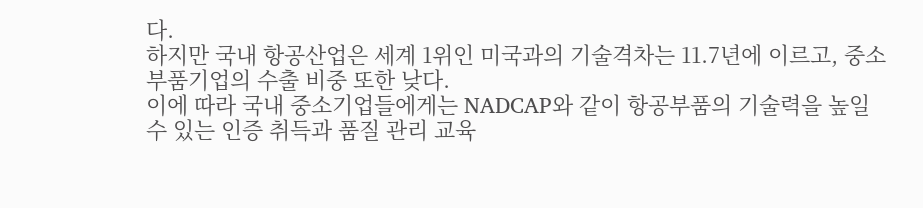다.
하지만 국내 항공산업은 세계 1위인 미국과의 기술격차는 11.7년에 이르고, 중소 부품기업의 수출 비중 또한 낮다.
이에 따라 국내 중소기업들에게는 NADCAP와 같이 항공부품의 기술력을 높일 수 있는 인증 취득과 품질 관리 교육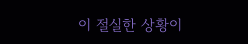이 절실한 상황이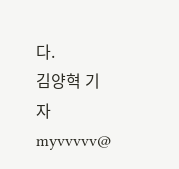다.
김양혁 기자 myvvvvv@